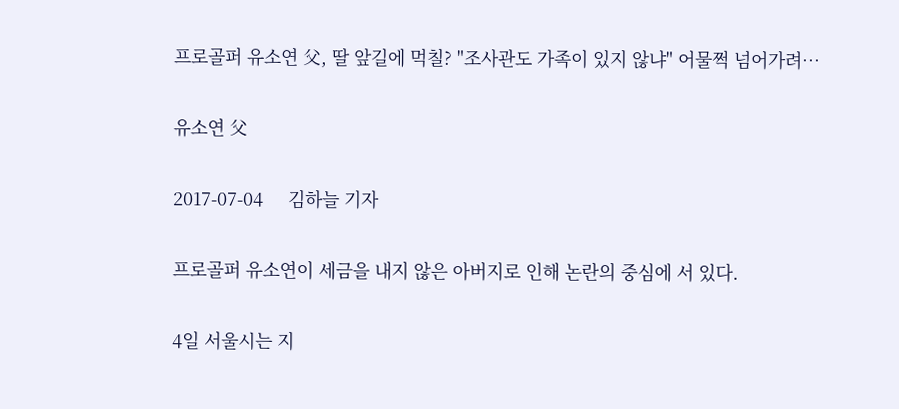프로골퍼 유소연 父, 딸 앞길에 먹칠? "조사관도 가족이 있지 않냐" 어물쩍 넘어가려…

유소연 父

2017-07-04     김하늘 기자

프로골퍼 유소연이 세금을 내지 않은 아버지로 인해 논란의 중심에 서 있다.

4일 서울시는 지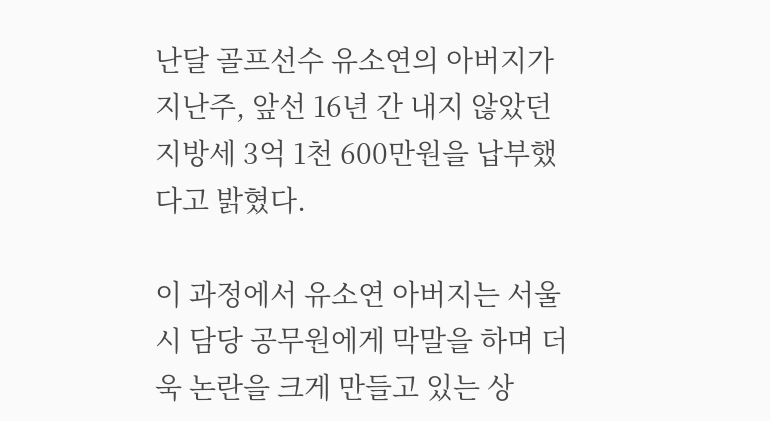난달 골프선수 유소연의 아버지가 지난주, 앞선 16년 간 내지 않았던 지방세 3억 1천 600만원을 납부했다고 밝혔다.

이 과정에서 유소연 아버지는 서울시 담당 공무원에게 막말을 하며 더욱 논란을 크게 만들고 있는 상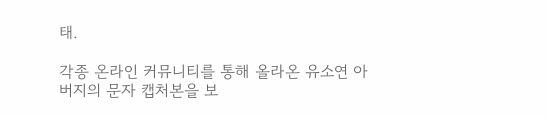태.

각종 온라인 커뮤니티를 통해 올라온 유소연 아버지의 문자 캡처본을 보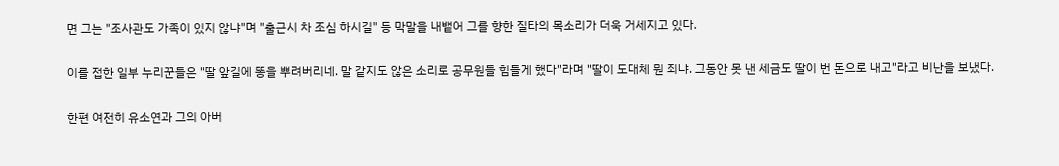면 그는 "조사관도 가족이 있지 않냐"며 "출근시 차 조심 하시길" 등 막말을 내뱉어 그를 향한 질타의 목소리가 더욱 거세지고 있다.

이를 접한 일부 누리꾼들은 "딸 앞길에 똥을 뿌려버리네. 말 같지도 않은 소리로 공무원들 힘들게 했다"라며 "딸이 도대체 뭔 죄냐. 그동안 못 낸 세금도 딸이 번 돈으로 내고"라고 비난을 보냈다.

한편 여전히 유소연과 그의 아버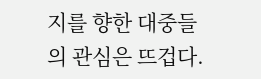지를 향한 대중들의 관심은 뜨겁다.